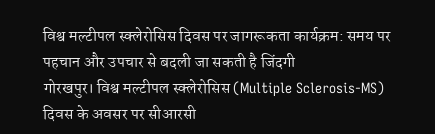विश्व मल्टीपल स्क्लेरोसिस दिवस पर जागरूकता कार्यक्रम: समय पर पहचान और उपचार से बदली जा सकती है जिंदगी
गोरखपुर। विश्व मल्टीपल स्क्लेरोसिस (Multiple Sclerosis-MS) दिवस के अवसर पर सीआरसी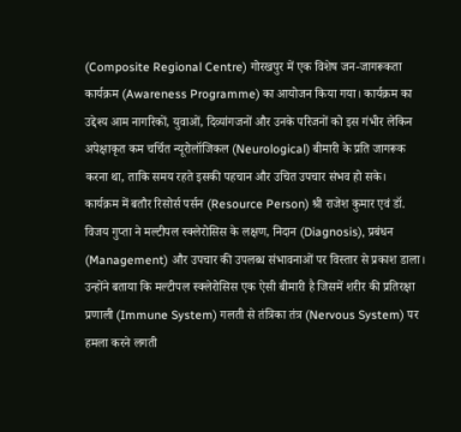(Composite Regional Centre) गोरखपुर में एक विशेष जन-जागरूकता कार्यक्रम (Awareness Programme) का आयोजन किया गया। कार्यक्रम का उद्देश्य आम नागरिकों, युवाओं, दिव्यांगजनों और उनके परिजनों को इस गंभीर लेकिन अपेक्षाकृत कम चर्चित न्यूरोलॉजिकल (Neurological) बीमारी के प्रति जागरूक करना था, ताकि समय रहते इसकी पहचान और उचित उपचार संभव हो सके।
कार्यक्रम में बतौर रिसोर्स पर्सन (Resource Person) श्री राजेश कुमार एवं डॉ. विजय गुप्ता ने मल्टीपल स्क्लेरोसिस के लक्षण, निदान (Diagnosis), प्रबंधन (Management) और उपचार की उपलब्ध संभावनाओं पर विस्तार से प्रकाश डाला। उन्होंने बताया कि मल्टीपल स्क्लेरोसिस एक ऐसी बीमारी है जिसमें शरीर की प्रतिरक्षा प्रणाली (Immune System) गलती से तंत्रिका तंत्र (Nervous System) पर हमला करने लगती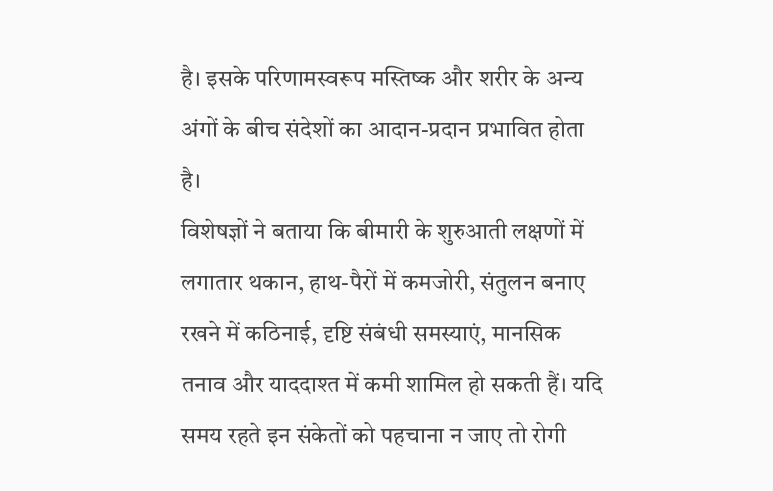है। इसके परिणामस्वरूप मस्तिष्क और शरीर के अन्य अंगों के बीच संदेशों का आदान-प्रदान प्रभावित होता है।
विशेषज्ञों ने बताया कि बीमारी के शुरुआती लक्षणों में लगातार थकान, हाथ-पैरों में कमजोरी, संतुलन बनाए रखने में कठिनाई, दृष्टि संबंधी समस्याएं, मानसिक तनाव और याददाश्त में कमी शामिल हो सकती हैं। यदि समय रहते इन संकेतों को पहचाना न जाए तो रोगी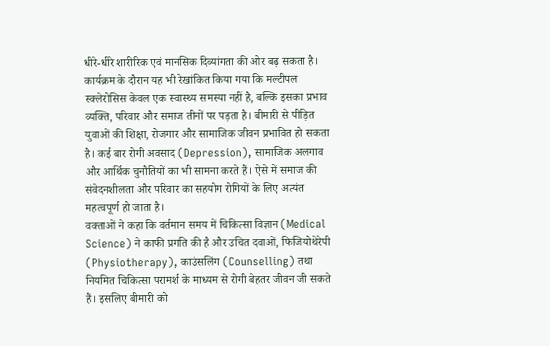धीरे-धीरे शारीरिक एवं मानसिक दिव्यांगता की ओर बढ़ सकता है।
कार्यक्रम के दौरान यह भी रेखांकित किया गया कि मल्टीपल स्क्लेरोसिस केवल एक स्वास्थ्य समस्या नहीं है, बल्कि इसका प्रभाव व्यक्ति, परिवार और समाज तीनों पर पड़ता है। बीमारी से पीड़ित युवाओं की शिक्षा, रोजगार और सामाजिक जीवन प्रभावित हो सकता है। कई बार रोगी अवसाद (Depression), सामाजिक अलगाव और आर्थिक चुनौतियों का भी सामना करते हैं। ऐसे में समाज की संवेदनशीलता और परिवार का सहयोग रोगियों के लिए अत्यंत महत्वपूर्ण हो जाता है।
वक्ताओं ने कहा कि वर्तमान समय में चिकित्सा विज्ञान (Medical Science) ने काफी प्रगति की है और उचित दवाओं, फिजियोथेरेपी (Physiotherapy), काउंसलिंग (Counselling) तथा नियमित चिकित्सा परामर्श के माध्यम से रोगी बेहतर जीवन जी सकते हैं। इसलिए बीमारी को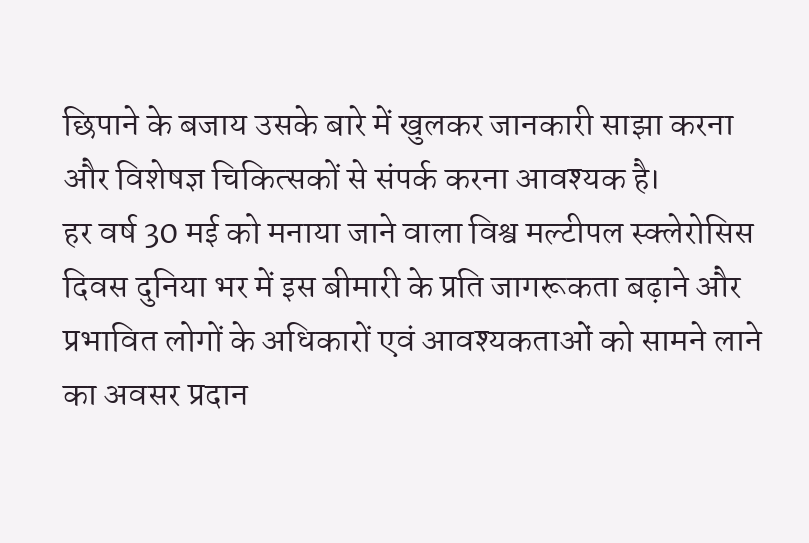छिपाने के बजाय उसके बारे में खुलकर जानकारी साझा करना और विशेषज्ञ चिकित्सकों से संपर्क करना आवश्यक है।
हर वर्ष 30 मई को मनाया जाने वाला विश्व मल्टीपल स्क्लेरोसिस दिवस दुनिया भर में इस बीमारी के प्रति जागरूकता बढ़ाने और प्रभावित लोगों के अधिकारों एवं आवश्यकताओं को सामने लाने का अवसर प्रदान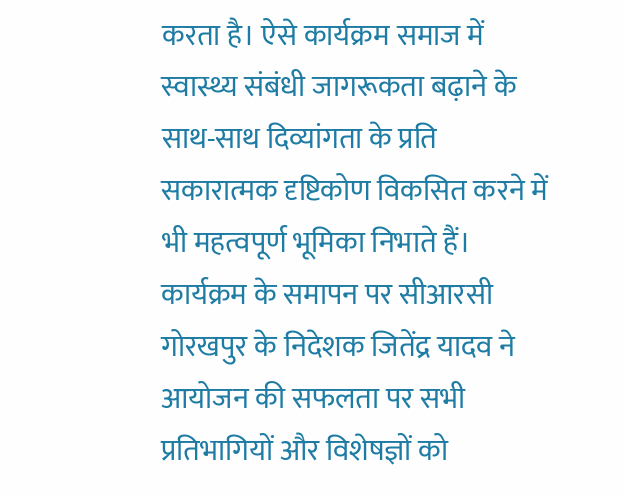करता है। ऐसे कार्यक्रम समाज में स्वास्थ्य संबंधी जागरूकता बढ़ाने के साथ-साथ दिव्यांगता के प्रति सकारात्मक दृष्टिकोण विकसित करने में भी महत्वपूर्ण भूमिका निभाते हैं।
कार्यक्रम के समापन पर सीआरसी गोरखपुर के निदेशक जितेंद्र यादव ने आयोजन की सफलता पर सभी प्रतिभागियों और विशेषज्ञों को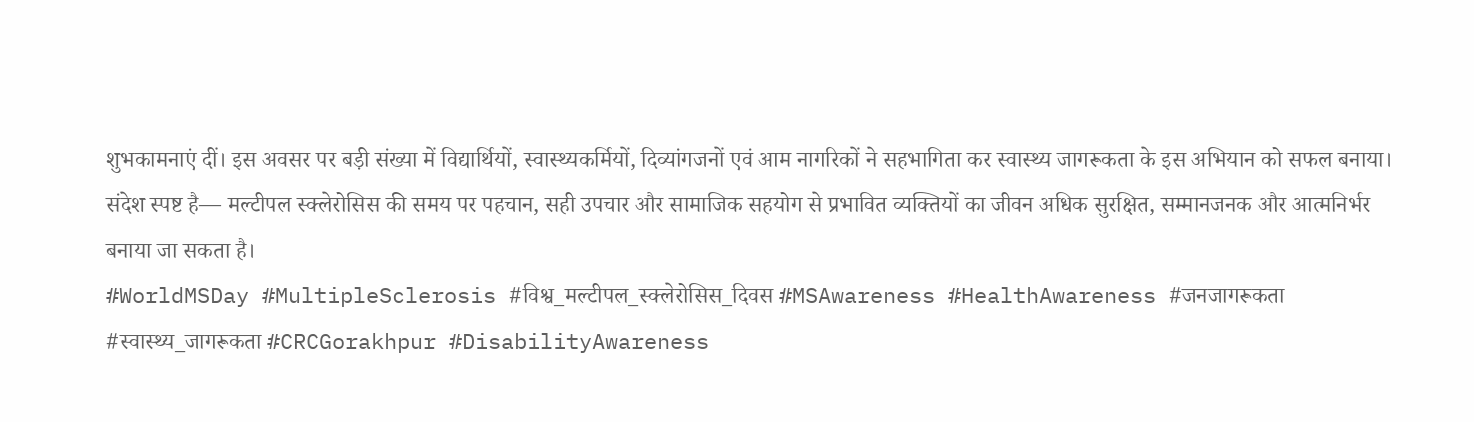शुभकामनाएं दीं। इस अवसर पर बड़ी संख्या में विद्यार्थियों, स्वास्थ्यकर्मियों, दिव्यांगजनों एवं आम नागरिकों ने सहभागिता कर स्वास्थ्य जागरूकता के इस अभियान को सफल बनाया।
संदेश स्पष्ट है— मल्टीपल स्क्लेरोसिस की समय पर पहचान, सही उपचार और सामाजिक सहयोग से प्रभावित व्यक्तियों का जीवन अधिक सुरक्षित, सम्मानजनक और आत्मनिर्भर बनाया जा सकता है।
#WorldMSDay #MultipleSclerosis #विश्व_मल्टीपल_स्क्लेरोसिस_दिवस #MSAwareness #HealthAwareness #जनजागरूकता #स्वास्थ्य_जागरूकता #CRCGorakhpur #DisabilityAwareness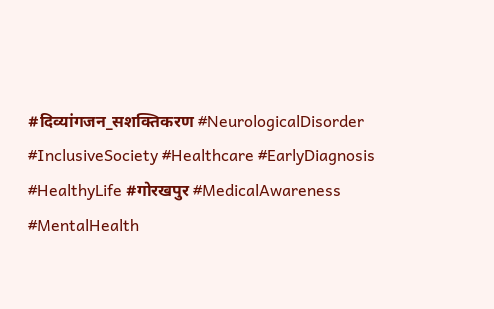#दिव्यांगजन_सशक्तिकरण #NeurologicalDisorder #InclusiveSociety #Healthcare #EarlyDiagnosis #HealthyLife #गोरखपुर #MedicalAwareness #MentalHealth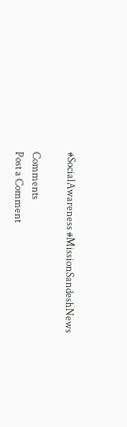#SocialAwareness #MissionSandeshNews

Comments
Post a Comment